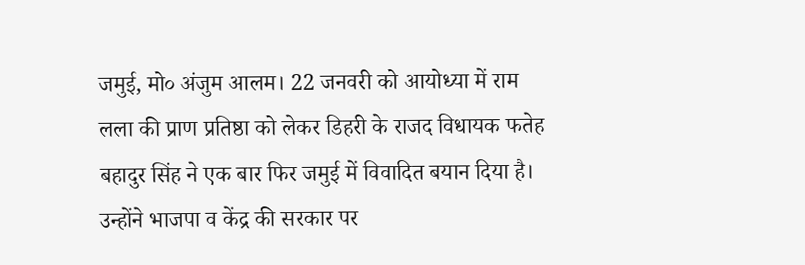जमुई, मो० अंजुम आलम। 22 जनवरी को आयोध्या में राम लला की प्राण प्रतिष्ठा को लेकर डिहरी के राजद विधायक फतेह बहादुर सिंह ने एक बार फिर जमुई में विवादित बयान दिया है। उन्होंने भाजपा व केंद्र की सरकार पर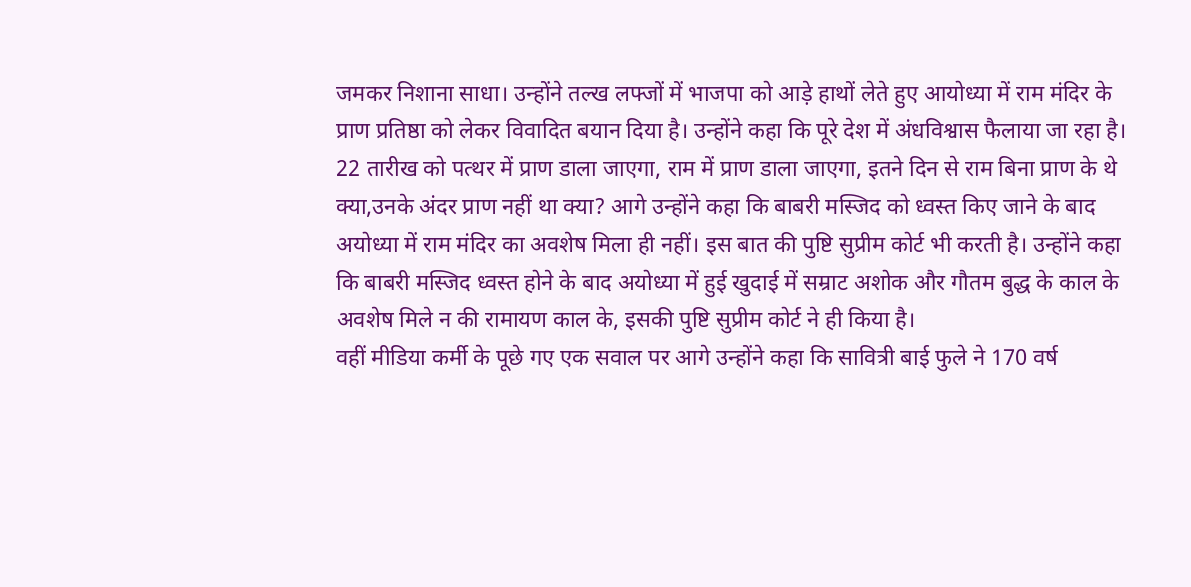जमकर निशाना साधा। उन्होंने तल्ख लफ्जों में भाजपा को आड़े हाथों लेते हुए आयोध्या में राम मंदिर के प्राण प्रतिष्ठा को लेकर विवादित बयान दिया है। उन्होंने कहा कि पूरे देश में अंधविश्वास फैलाया जा रहा है।
22 तारीख को पत्थर में प्राण डाला जाएगा, राम में प्राण डाला जाएगा, इतने दिन से राम बिना प्राण के थे क्या,उनके अंदर प्राण नहीं था क्या? आगे उन्होंने कहा कि बाबरी मस्जिद को ध्वस्त किए जाने के बाद अयोध्या में राम मंदिर का अवशेष मिला ही नहीं। इस बात की पुष्टि सुप्रीम कोर्ट भी करती है। उन्होंने कहा कि बाबरी मस्जिद ध्वस्त होने के बाद अयोध्या में हुई खुदाई में सम्राट अशोक और गौतम बुद्ध के काल के अवशेष मिले न की रामायण काल के, इसकी पुष्टि सुप्रीम कोर्ट ने ही किया है।
वहीं मीडिया कर्मी के पूछे गए एक सवाल पर आगे उन्होंने कहा कि सावित्री बाई फुले ने 170 वर्ष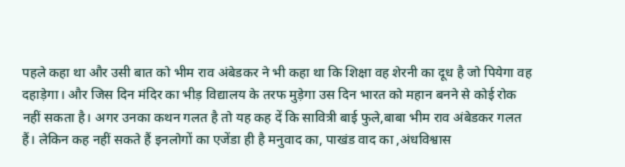पहले कहा था और उसी बात को भीम राव अंबेडकर ने भी कहा था कि शिक्षा वह शेरनी का दूध है जो पियेगा वह दहाड़ेगा। और जिस दिन मंदिर का भीड़ विद्यालय के तरफ मुड़ेगा उस दिन भारत को महान बनने से कोई रोक नहीं सकता है। अगर उनका कथन गलत है तो यह कह दें कि सावित्री बाई फुले,बाबा भीम राव अंबेडकर गलत हैं। लेकिन कह नहीं सकते हैं इनलोगों का एजेंडा ही है मनुवाद का, पाखंड वाद का ,अंधविश्वास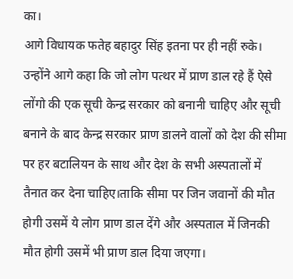का।
आगे विधायक फतेह बहादुर सिंह इतना पर ही नहीं रुके। उन्होंने आगे कहा कि जो लोग पत्थर में प्राण डाल रहे हैं ऐसे लोंगो की एक सूची केन्द्र सरकार को बनानी चाहिए और सूची बनाने के बाद केन्द्र सरकार प्राण डालने वालों को देश की सीमा पर हर बटालियन के साथ और देश के सभी अस्पतालों में तैनात कर देना चाहिए।ताकि सीमा पर जिन जवानों की मौत होगी उसमें ये लोग प्राण डाल देंगे और अस्पताल में जिनकी मौत होगी उसमें भी प्राण डाल दिया जएगा।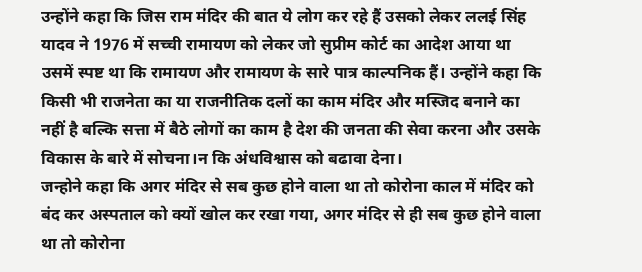उन्होंने कहा कि जिस राम मंदिर की बात ये लोग कर रहे हैं उसको लेकर ललई सिंह यादव ने 1976 में सच्ची रामायण को लेकर जो सुप्रीम कोर्ट का आदेश आया था उसमें स्पष्ट था कि रामायण और रामायण के सारे पात्र काल्पनिक हैं। उन्होंने कहा कि किसी भी राजनेता का या राजनीतिक दलों का काम मंदिर और मस्जिद बनाने का नहीं है बल्कि सत्ता में बैठे लोगों का काम है देश की जनता की सेवा करना और उसके विकास के बारे में सोचना।न कि अंधविश्वास को बढावा देना।
जन्होने कहा कि अगर मंदिर से सब कुछ होने वाला था तो कोरोना काल में मंदिर को बंद कर अस्पताल को क्यों खोल कर रखा गया, अगर मंदिर से ही सब कुछ होने वाला था तो कोरोना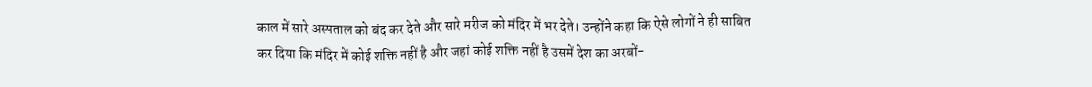काल में सारे अस्पताल को बंद कर देते और सारे मरीज को मंदिर में भर देते। उन्होंने कहा कि ऐसे लोगों ने ही साबित कर दिया कि मंदिर में कोई शक्ति नहीं है और जहां कोई शक्ति नहीं है उसमें देश का अरबों-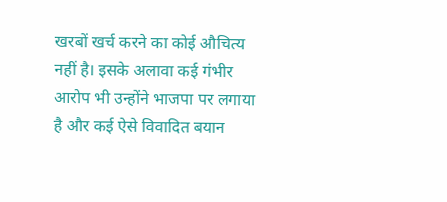खरबों खर्च करने का कोई औचित्य नहीं है। इसके अलावा कई गंभीर आरोप भी उन्होंने भाजपा पर लगाया है और कई ऐसे विवादित बयान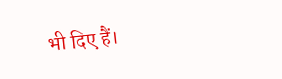भी दिए हैं।